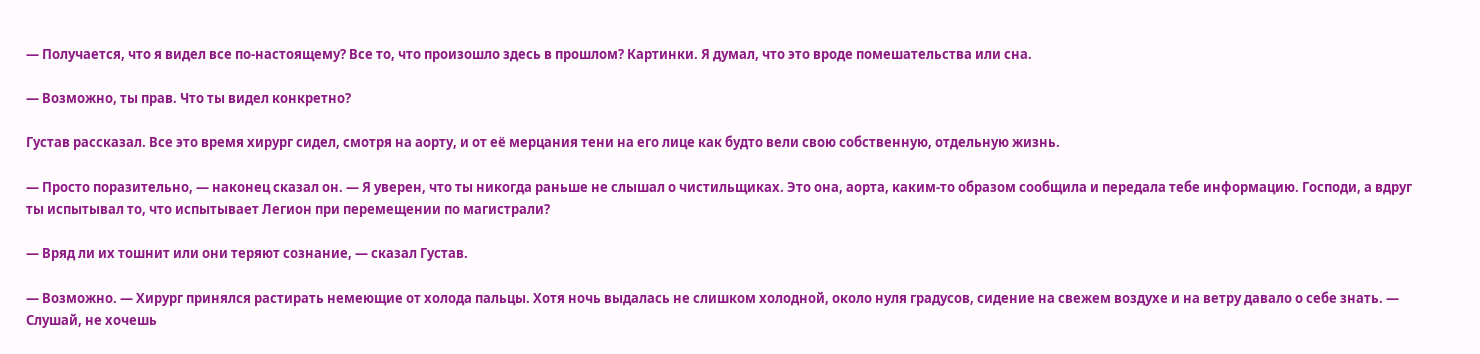— Получается, что я видел все по-настоящему? Все то, что произошло здесь в прошлом? Картинки. Я думал, что это вроде помешательства или сна.

— Возможно, ты прав. Что ты видел конкретно?

Густав рассказал. Все это время хирург сидел, смотря на аорту, и от её мерцания тени на его лице как будто вели свою собственную, отдельную жизнь.

— Просто поразительно, — наконец сказал он. — Я уверен, что ты никогда раньше не слышал о чистильщиках. Это она, аорта, каким-то образом сообщила и передала тебе информацию. Господи, а вдруг ты испытывал то, что испытывает Легион при перемещении по магистрали?

— Вряд ли их тошнит или они теряют сознание, — сказал Густав.

— Возможно. — Хирург принялся растирать немеющие от холода пальцы. Хотя ночь выдалась не слишком холодной, около нуля градусов, сидение на свежем воздухе и на ветру давало о себе знать. — Слушай, не хочешь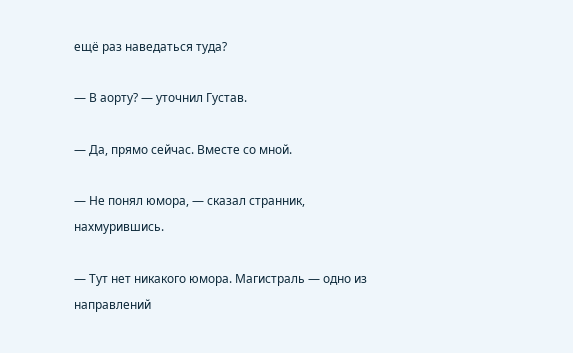ещё раз наведаться туда?

— В аорту? — уточнил Густав.

— Да, прямо сейчас. Вместе со мной.

— Не понял юмора, — сказал странник, нахмурившись.

— Тут нет никакого юмора. Магистраль — одно из направлений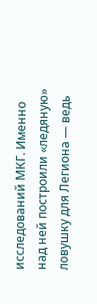исследований МКГ. Именно над ней построили «ледяную» ловушку для Легиона — ведь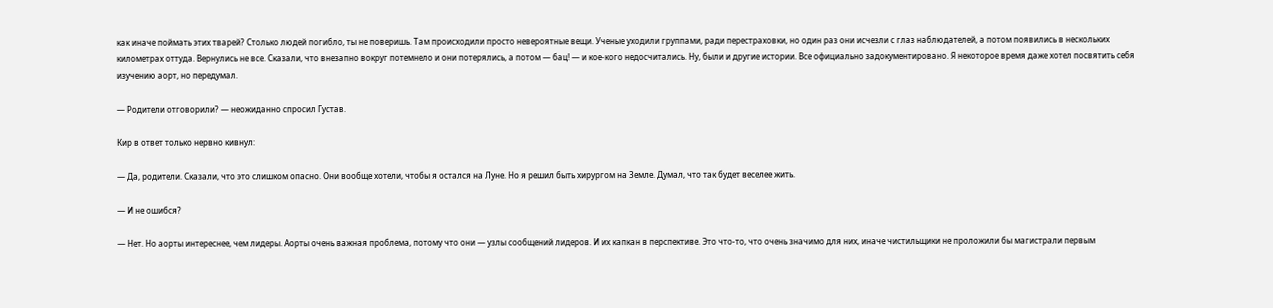как иначе поймать этих тварей? Столько людей погибло, ты не поверишь. Там происходили просто невероятные вещи. Ученые уходили группами, ради перестраховки, но один раз они исчезли с глаз наблюдателей, а потом появились в нескольких километрах оттуда. Вернулись не все. Сказали, что внезапно вокруг потемнело и они потерялись, а потом — бац! — и кое-кого недосчитались. Ну, были и другие истории. Все официально задокументировано. Я некоторое время даже хотел посвятить себя изучению аорт, но передумал.

— Родители отговорили? — неожиданно спросил Густав.

Кир в ответ только нервно кивнул:

— Да, родители. Сказали, что это слишком опасно. Они вообще хотели, чтобы я остался на Луне. Но я решил быть хирургом на Земле. Думал, что так будет веселее жить.

— И не ошибся?

— Нет. Но аорты интереснее, чем лидеры. Аорты очень важная проблема, потому что они — узлы сообщений лидеров. И их капкан в перспективе. Это что-то, что очень значимо для них, иначе чистильщики не проложили бы магистрали первым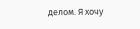делом. Я хочу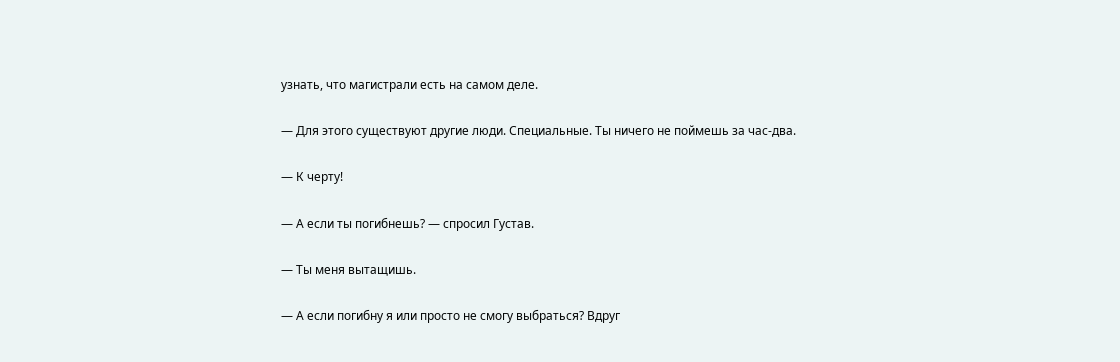узнать, что магистрали есть на самом деле.

— Для этого существуют другие люди. Специальные. Ты ничего не поймешь за час-два.

— К черту!

— А если ты погибнешь? — спросил Густав.

— Ты меня вытащишь.

— А если погибну я или просто не смогу выбраться? Вдруг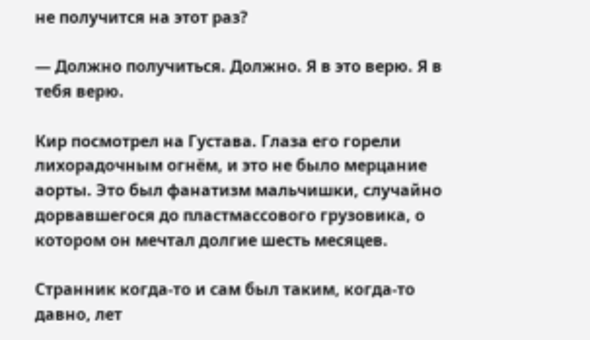не получится на этот раз?

— Должно получиться. Должно. Я в это верю. Я в тебя верю.

Кир посмотрел на Густава. Глаза его горели лихорадочным огнём, и это не было мерцание аорты. Это был фанатизм мальчишки, случайно дорвавшегося до пластмассового грузовика, о котором он мечтал долгие шесть месяцев.

Странник когда-то и сам был таким, когда-то давно, лет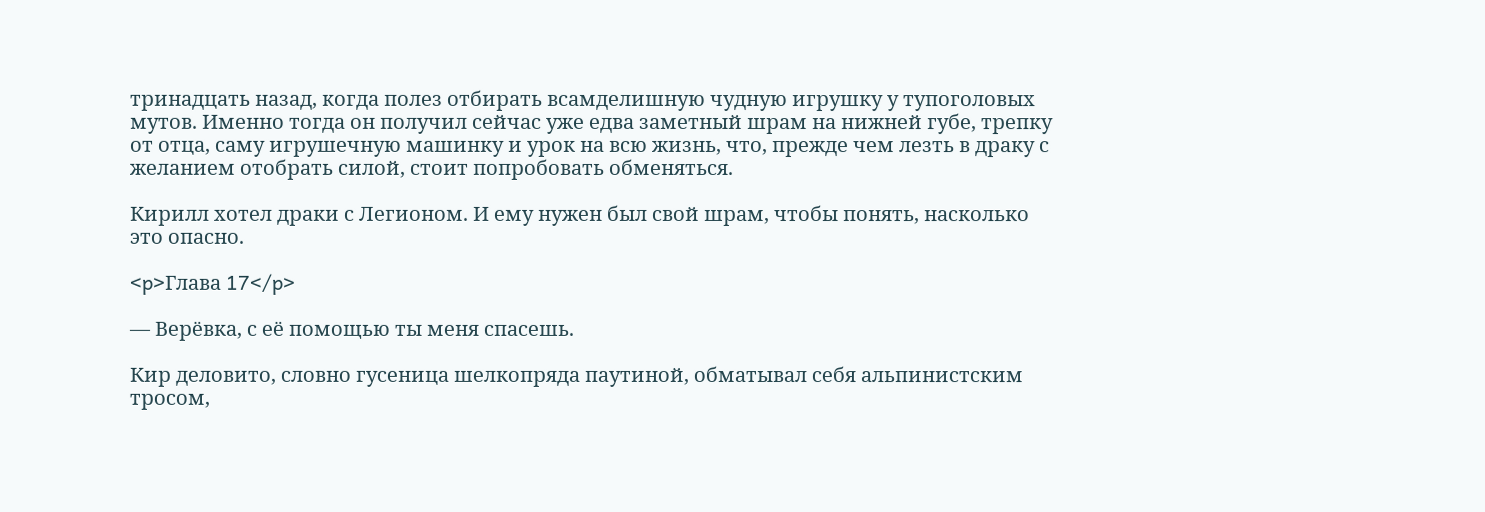тринадцать назад, когда полез отбирать всамделишную чудную игрушку у тупоголовых мутов. Именно тогда он получил сейчас уже едва заметный шрам на нижней губе, трепку от отца, саму игрушечную машинку и урок на всю жизнь, что, прежде чем лезть в драку с желанием отобрать силой, стоит попробовать обменяться.

Кирилл хотел драки с Легионом. И ему нужен был свой шрам, чтобы понять, насколько это опасно.

<p>Глава 17</p>

— Верёвка, с её помощью ты меня спасешь.

Кир деловито, словно гусеница шелкопряда паутиной, обматывал себя альпинистским тросом,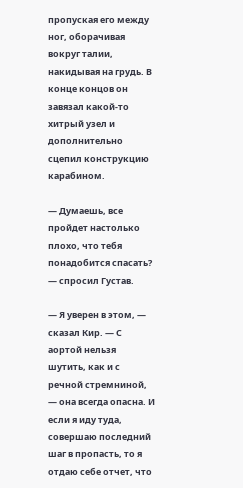пропуская его между ног, оборачивая вокруг талии, накидывая на грудь. В конце концов он завязал какой-то хитрый узел и дополнительно сцепил конструкцию карабином.

— Думаешь, все пройдет настолько плохо, что тебя понадобится спасать? — спросил Густав.

— Я уверен в этом, — сказал Кир. — С аортой нельзя шутить, как и с речной стремниной, — она всегда опасна. И если я иду туда, совершаю последний шаг в пропасть, то я отдаю себе отчет, что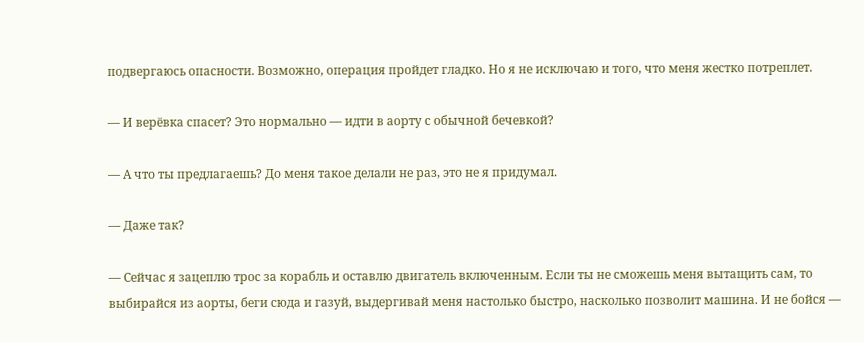подвергаюсь опасности. Возможно, операция пройдет гладко. Но я не исключаю и того, что меня жестко потреплет.

— И верёвка спасет? Это нормально — идти в аорту с обычной бечевкой?

— А что ты предлагаешь? До меня такое делали не раз, это не я придумал.

— Даже так?

— Сейчас я зацеплю трос за корабль и оставлю двигатель включенным. Если ты не сможешь меня вытащить сам, то выбирайся из аорты, беги сюда и газуй, выдергивай меня настолько быстро, насколько позволит машина. И не бойся —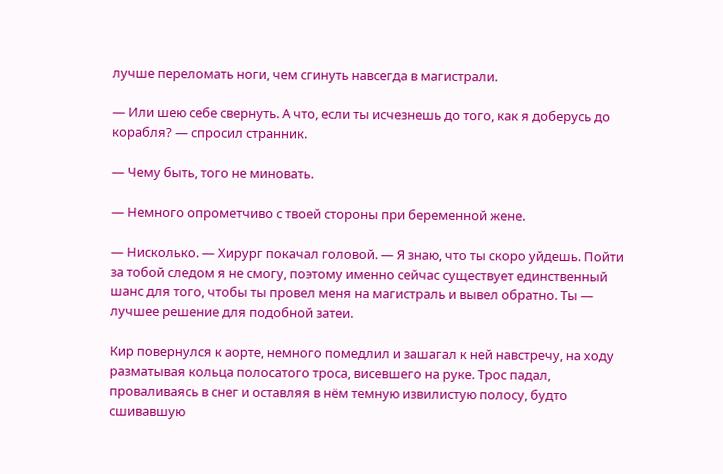лучше переломать ноги, чем сгинуть навсегда в магистрали.

— Или шею себе свернуть. А что, если ты исчезнешь до того, как я доберусь до корабля? — спросил странник.

— Чему быть, того не миновать.

— Немного опрометчиво с твоей стороны при беременной жене.

— Нисколько. — Хирург покачал головой. — Я знаю, что ты скоро уйдешь. Пойти за тобой следом я не смогу, поэтому именно сейчас существует единственный шанс для того, чтобы ты провел меня на магистраль и вывел обратно. Ты — лучшее решение для подобной затеи.

Кир повернулся к аорте, немного помедлил и зашагал к ней навстречу, на ходу разматывая кольца полосатого троса, висевшего на руке. Трос падал, проваливаясь в снег и оставляя в нём темную извилистую полосу, будто сшивавшую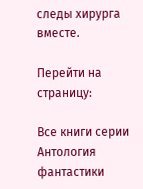следы хирурга вместе.

Перейти на страницу:

Все книги серии Антология фантастики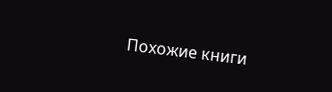Похожие книги